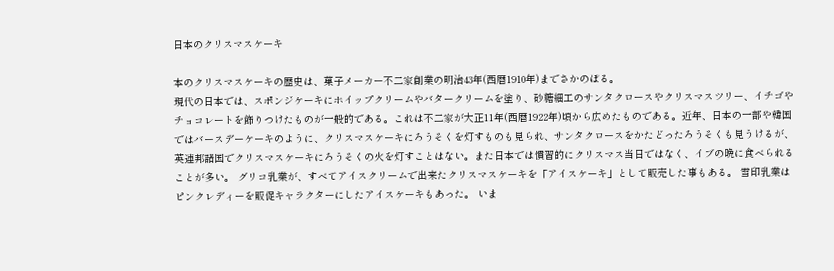日本のクリスマスケーキ

本のクリスマスケーキの歴史は、菓子メーカー不二家創業の明治43年(西暦1910年)までさかのぼる。
現代の日本では、スポンジケーキにホイップクリームやバタークリームを塗り、砂糖細工のサンタクロースやクリスマスツリー、イチゴやチョコレートを飾りつけたものが一般的である。これは不二家が大正11年(西暦1922年)頃から広めたものである。近年、日本の一部や韓国ではバースデーケーキのように、クリスマスケーキにろうそくを灯すものも見られ、サンタクロースをかたどったろうそくも見うけるが、英連邦諸国でクリスマスケーキにろうそくの火を灯すことはない。また日本では慣習的にクリスマス当日ではなく、イブの晩に食べられることが多い。 グリコ乳業が、すべてアイスクリームで出来たクリスマスケーキを「アイスケーキ」として販売した事もある。 雪印乳業はピンクレディーを販促キャラクターにしたアイスケーキもあった。 いま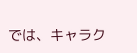では、キャラク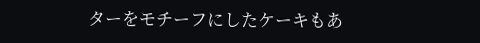ターをモチーフにしたケーキもあ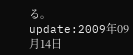る。
update:2009年09月14日